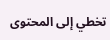تخطي إلى المحتوى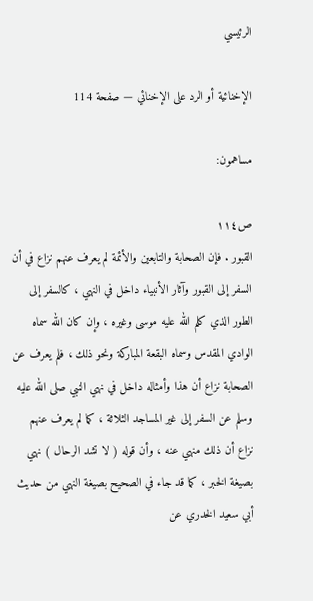الرئيسي

الإخنائية أو الرد على الإخنائي — صفحة 114

مساهمون:

ص١١٤
القبور . فإن الصحابة والتابعين والأئمة لم يعرف عنهم نزاع في أن السفر إلى القبور وآثار الأنبياء داخل في النهي ، كالسفر إلى الطور الذي كلم الله عليه موسى وغيره ، وإن كان الله سماه الوادي المقدس وسماه البقعة المباركة ونحو ذلك ، فلم يعرف عن الصحابة نزاع أن هذا وأمثاله داخل في نهي النبي صلى الله عليه وسلم عن السفر إلى غير المساجد الثلاثة ، كما لم يعرف عنهم نزاع أن ذلك منهي عنه ، وأن قوله ( لا تشد الرحال ) نهي بصيغة الخبر ، كما قد جاء في الصحيح بصيغة النهي من حديث أبي سعيد الخدري عن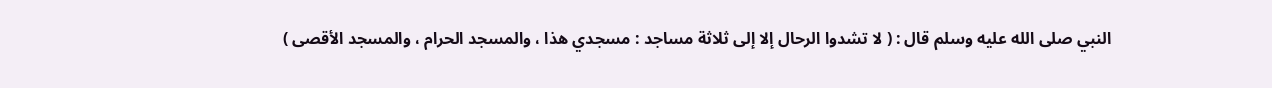النبي صلى الله عليه وسلم قال : ( لا تشدوا الرحال إلا إلى ثلاثة مساجد : مسجدي هذا ، والمسجد الحرام ، والمسجد الأقصى )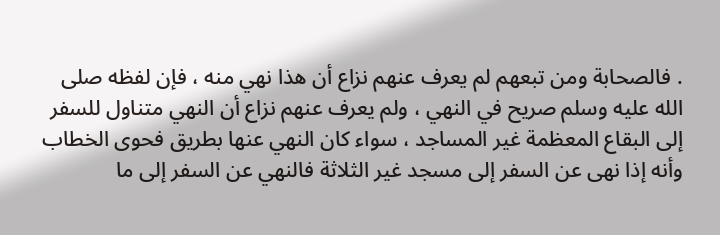. فالصحابة ومن تبعهم لم يعرف عنهم نزاع أن هذا نهي منه ، فإن لفظه صلى الله عليه وسلم صريح في النهي ، ولم يعرف عنهم نزاع أن النهي متناول للسفر إلى البقاع المعظمة غير المساجد ، سواء كان النهي عنها بطريق فحوى الخطاب وأنه إذا نهى عن السفر إلى مسجد غير الثلاثة فالنهي عن السفر إلى ما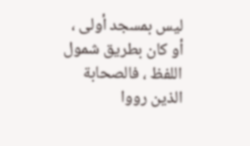ليس بمسجد أولى ، أو كان بطريق شمول اللفظ ، فالصحابة الذين رووا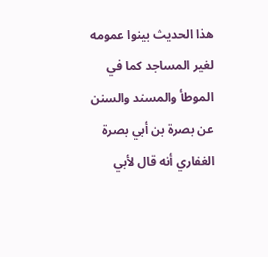هذا الحديث بينوا عمومه لغير المساجد كما في الموطأ والمسند والسنن عن بصرة بن أبي بصرة الغفاري أنه قال لأبي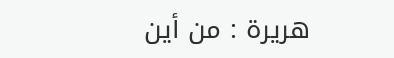هريرة : من أين